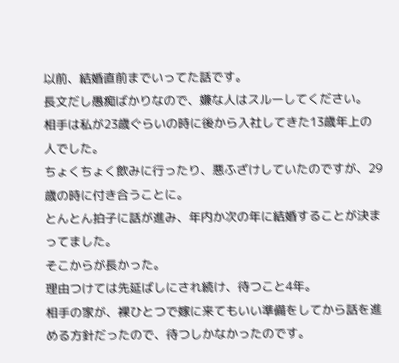以前、結婚直前までいってた話です。
長文だし愚痴ばかりなので、嫌な人はスルーしてください。
相手は私が23歳ぐらいの時に後から入社してきた13歳年上の人でした。
ちょくちょく飲みに行ったり、悪ふざけしていたのですが、29歳の時に付き合うことに。
とんとん拍子に話が進み、年内か次の年に結婚することが決まってました。
そこからが長かった。
理由つけては先延ばしにされ続け、待つこと4年。
相手の家が、裸ひとつで嫁に来てもいい準備をしてから話を進める方針だったので、待つしかなかったのです。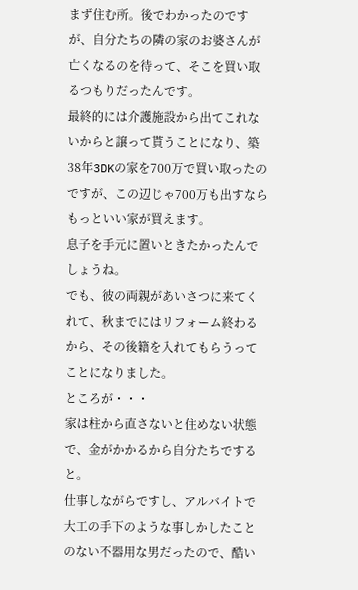まず住む所。後でわかったのですが、自分たちの隣の家のお婆さんが亡くなるのを待って、そこを買い取るつもりだったんです。
最終的には介護施設から出てこれないからと譲って貰うことになり、築38年3DKの家を700万で買い取ったのですが、この辺じゃ700万も出すならもっといい家が買えます。
息子を手元に置いときたかったんでしょうね。
でも、彼の両親があいさつに来てくれて、秋までにはリフォーム終わるから、その後籍を入れてもらうってことになりました。
ところが・・・
家は柱から直さないと住めない状態で、金がかかるから自分たちですると。
仕事しながらですし、アルバイトで大工の手下のような事しかしたことのない不器用な男だったので、酷い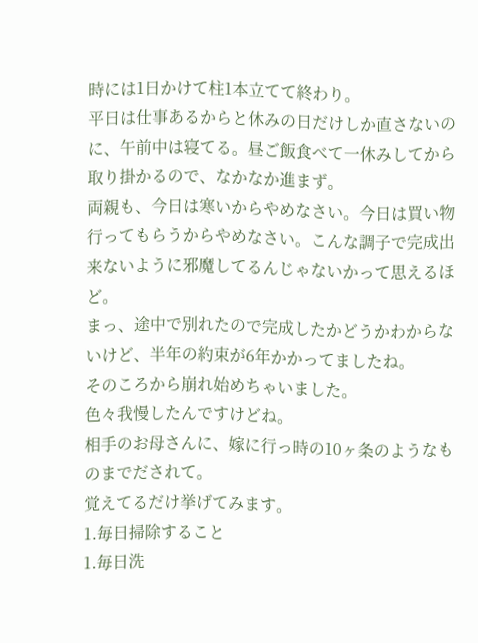時には1日かけて柱1本立てて終わり。
平日は仕事あるからと休みの日だけしか直さないのに、午前中は寝てる。昼ご飯食べて一休みしてから取り掛かるので、なかなか進まず。
両親も、今日は寒いからやめなさい。今日は買い物行ってもらうからやめなさい。こんな調子で完成出来ないように邪魔してるんじゃないかって思えるほど。
まっ、途中で別れたので完成したかどうかわからないけど、半年の約束が6年かかってましたね。
そのころから崩れ始めちゃいました。
色々我慢したんですけどね。
相手のお母さんに、嫁に行っ時の10ヶ条のようなものまでだされて。
覚えてるだけ挙げてみます。
1.毎日掃除すること
1.毎日洗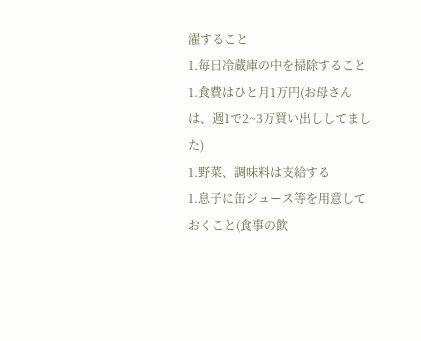濯すること
1.毎日冷蔵庫の中を掃除すること
1.食費はひと月1万円(お母さんは、週1で2~3万買い出ししてました)
1.野菜、調味料は支給する
1.息子に缶ジュース等を用意しておくこと(食事の飲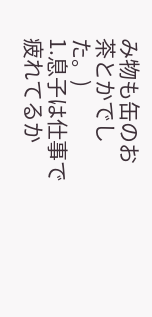み物も缶のお茶とかでした。)
1.息子は仕事で疲れてるか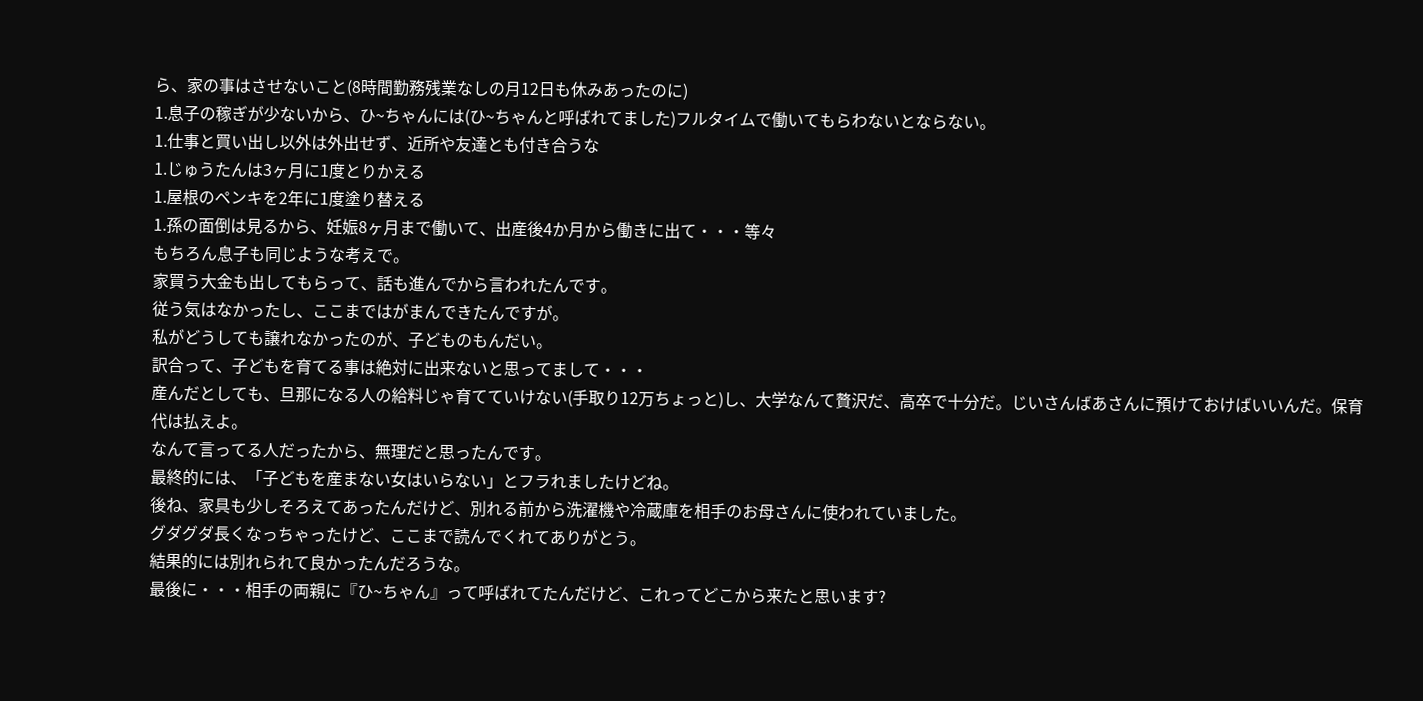ら、家の事はさせないこと(8時間勤務残業なしの月12日も休みあったのに)
1.息子の稼ぎが少ないから、ひ~ちゃんには(ひ~ちゃんと呼ばれてました)フルタイムで働いてもらわないとならない。
1.仕事と買い出し以外は外出せず、近所や友達とも付き合うな
1.じゅうたんは3ヶ月に1度とりかえる
1.屋根のペンキを2年に1度塗り替える
1.孫の面倒は見るから、妊娠8ヶ月まで働いて、出産後4か月から働きに出て・・・等々
もちろん息子も同じような考えで。
家買う大金も出してもらって、話も進んでから言われたんです。
従う気はなかったし、ここまではがまんできたんですが。
私がどうしても譲れなかったのが、子どものもんだい。
訳合って、子どもを育てる事は絶対に出来ないと思ってまして・・・
産んだとしても、旦那になる人の給料じゃ育てていけない(手取り12万ちょっと)し、大学なんて贅沢だ、高卒で十分だ。じいさんばあさんに預けておけばいいんだ。保育代は払えよ。
なんて言ってる人だったから、無理だと思ったんです。
最終的には、「子どもを産まない女はいらない」とフラれましたけどね。
後ね、家具も少しそろえてあったんだけど、別れる前から洗濯機や冷蔵庫を相手のお母さんに使われていました。
グダグダ長くなっちゃったけど、ここまで読んでくれてありがとう。
結果的には別れられて良かったんだろうな。
最後に・・・相手の両親に『ひ~ちゃん』って呼ばれてたんだけど、これってどこから来たと思います?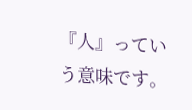『人』っていう意味です。